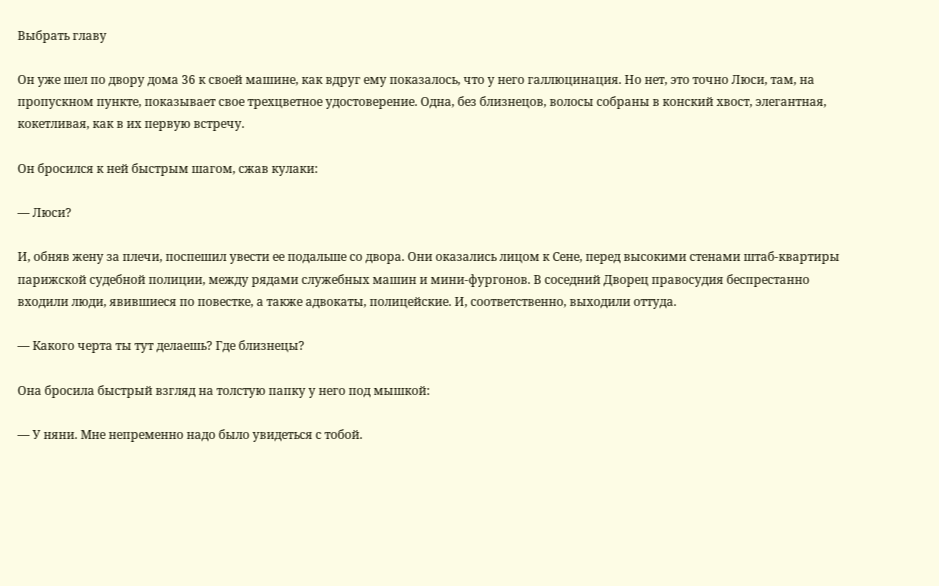Выбрать главу

Он уже шел по двору дома 36 к своей машине, как вдруг ему показалось, что у него галлюцинация. Но нет, это точно Люси, там, на пропускном пункте, показывает свое трехцветное удостоверение. Одна, без близнецов, волосы собраны в конский хвост, элегантная, кокетливая, как в их первую встречу.

Он бросился к ней быстрым шагом, сжав кулаки:

— Люси?

И, обняв жену за плечи, поспешил увести ее подальше со двора. Они оказались лицом к Сене, перед высокими стенами штаб-квартиры парижской судебной полиции, между рядами служебных машин и мини-фургонов. В соседний Дворец правосудия беспрестанно входили люди, явившиеся по повестке, а также адвокаты, полицейские. И, соответственно, выходили оттуда.

— Какого черта ты тут делаешь? Где близнецы?

Она бросила быстрый взгляд на толстую папку у него под мышкой:

— У няни. Мне непременно надо было увидеться с тобой.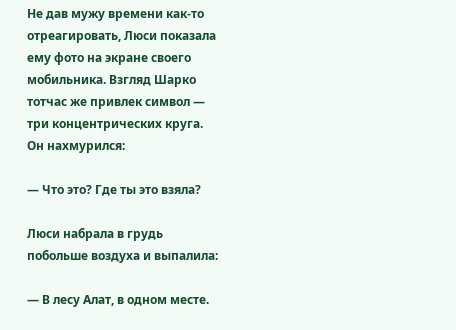Не дав мужу времени как-то отреагировать, Люси показала ему фото на экране своего мобильника. Взгляд Шарко тотчас же привлек символ — три концентрических круга. Он нахмурился:

— Что это? Где ты это взяла?

Люси набрала в грудь побольше воздуха и выпалила:

— В лесу Алат, в одном месте.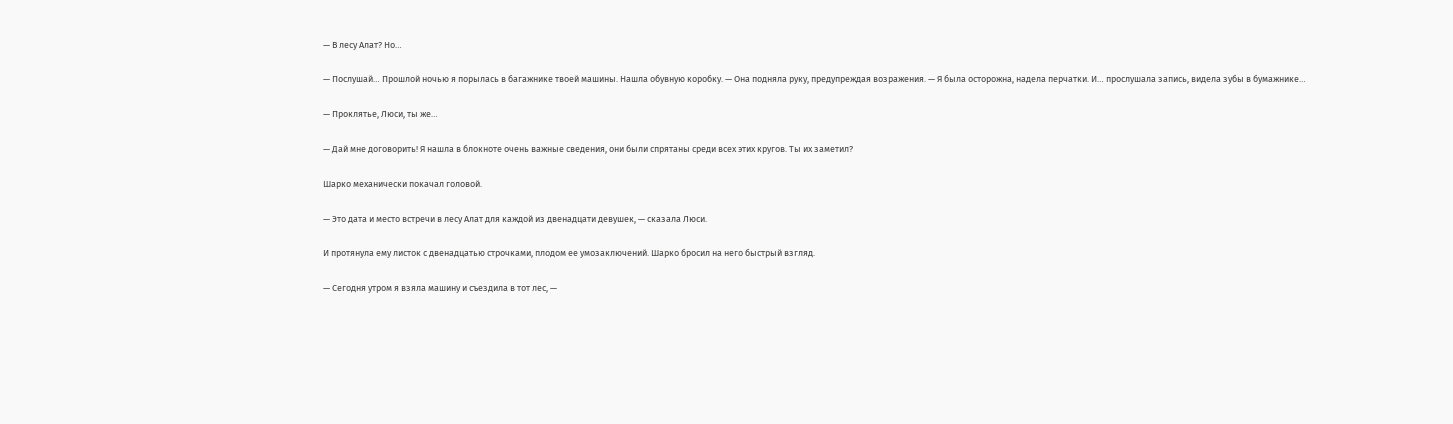— В лесу Алат? Но…

— Послушай… Прошлой ночью я порылась в багажнике твоей машины. Нашла обувную коробку. — Она подняла руку, предупреждая возражения. — Я была осторожна, надела перчатки. И… прослушала запись, видела зубы в бумажнике…

— Проклятье, Люси, ты же…

— Дай мне договорить! Я нашла в блокноте очень важные сведения, они были спрятаны среди всех этих кругов. Ты их заметил?

Шарко механически покачал головой.

— Это дата и место встречи в лесу Алат для каждой из двенадцати девушек, — сказала Люси.

И протянула ему листок с двенадцатью строчками, плодом ее умозаключений. Шарко бросил на него быстрый взгляд.

— Сегодня утром я взяла машину и съездила в тот лес, —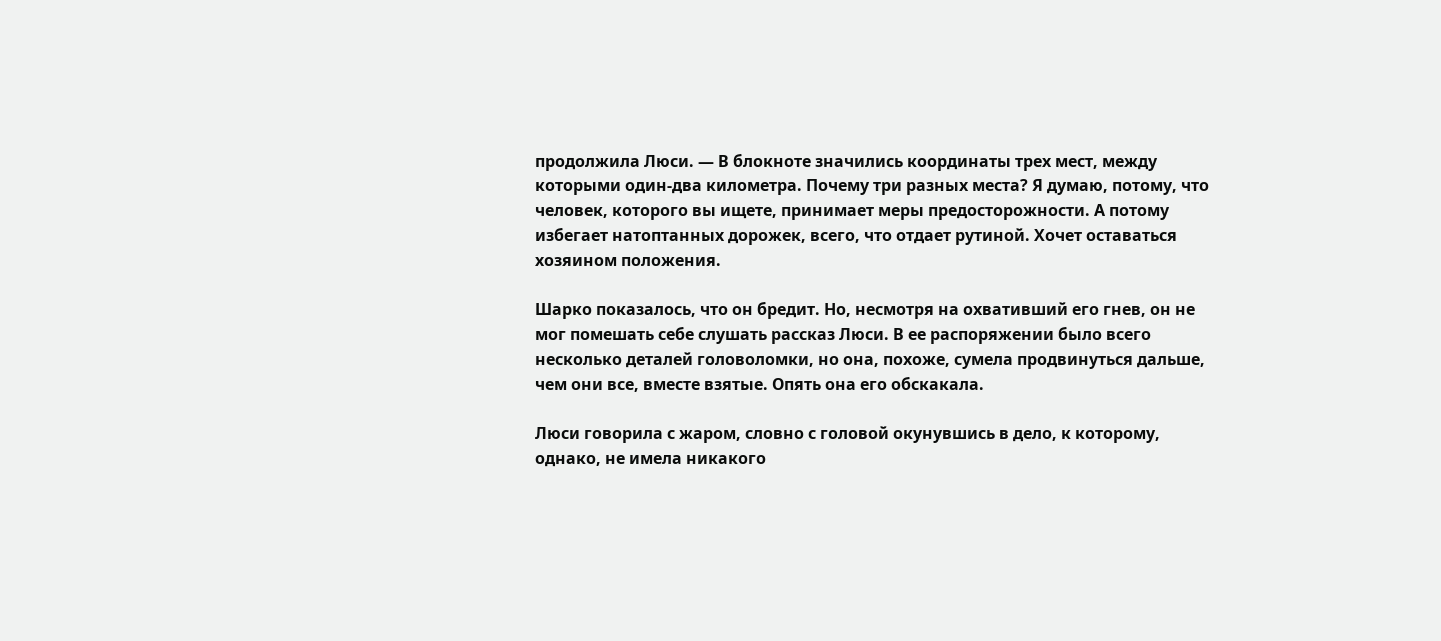продолжила Люси. — В блокноте значились координаты трех мест, между которыми один-два километра. Почему три разных места? Я думаю, потому, что человек, которого вы ищете, принимает меры предосторожности. А потому избегает натоптанных дорожек, всего, что отдает рутиной. Хочет оставаться хозяином положения.

Шарко показалось, что он бредит. Но, несмотря на охвативший его гнев, он не мог помешать себе слушать рассказ Люси. В ее распоряжении было всего несколько деталей головоломки, но она, похоже, сумела продвинуться дальше, чем они все, вместе взятые. Опять она его обскакала.

Люси говорила с жаром, словно с головой окунувшись в дело, к которому, однако, не имела никакого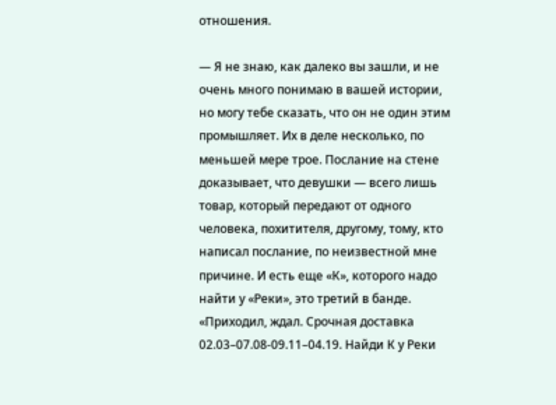отношения.

— Я не знаю, как далеко вы зашли, и не очень много понимаю в вашей истории, но могу тебе сказать, что он не один этим промышляет. Их в деле несколько, по меньшей мере трое. Послание на стене доказывает, что девушки — всего лишь товар, который передают от одного человека, похитителя, другому, тому, кто написал послание, по неизвестной мне причине. И есть еще «К», которого надо найти у «Реки», это третий в банде. «Приходил, ждал. Срочная доставка 02.03–07.08-09.11–04.19. Найди К у Реки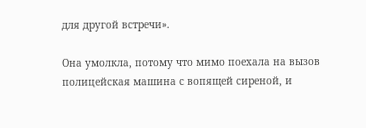для другой встречи».

Она умолкла, потому что мимо поехала на вызов полицейская машина с вопящей сиреной, и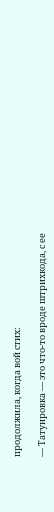продолжила, когда вой стих:

— Татуировка — это что-то вроде штрихкода, с ее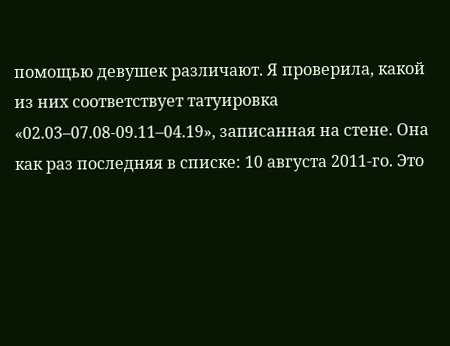помощью девушек различают. Я проверила, какой из них соответствует татуировка «02.03–07.08-09.11–04.19», записанная на стене. Она как раз последняя в списке: 10 августа 2011-го. Это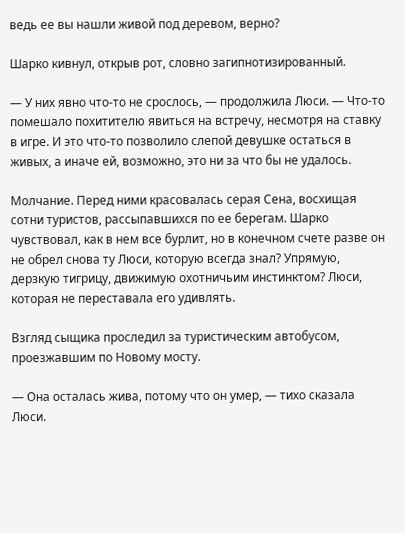ведь ее вы нашли живой под деревом, верно?

Шарко кивнул, открыв рот, словно загипнотизированный.

— У них явно что-то не срослось, — продолжила Люси. — Что-то помешало похитителю явиться на встречу, несмотря на ставку в игре. И это что-то позволило слепой девушке остаться в живых, а иначе ей, возможно, это ни за что бы не удалось.

Молчание. Перед ними красовалась серая Сена, восхищая сотни туристов, рассыпавшихся по ее берегам. Шарко чувствовал, как в нем все бурлит, но в конечном счете разве он не обрел снова ту Люси, которую всегда знал? Упрямую, дерзкую тигрицу, движимую охотничьим инстинктом? Люси, которая не переставала его удивлять.

Взгляд сыщика проследил за туристическим автобусом, проезжавшим по Новому мосту.

— Она осталась жива, потому что он умер, — тихо сказала Люси.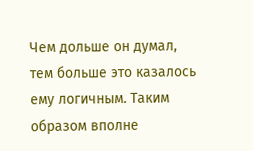Чем дольше он думал, тем больше это казалось ему логичным. Таким образом вполне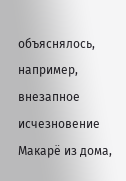объяснялось, например, внезапное исчезновение Макарё из дома,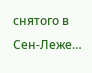снятого в Сен-Леже…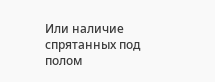Или наличие спрятанных под полом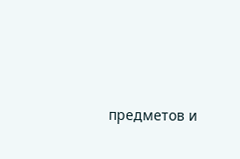предметов и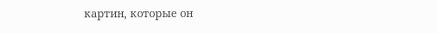картин, которые он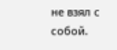не взял с собой.